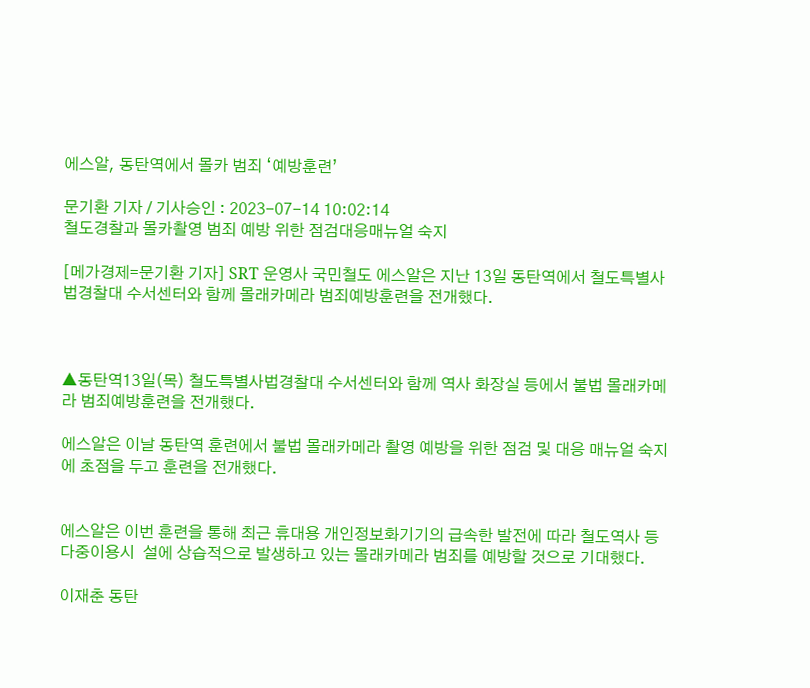에스알, 동탄역에서 몰카 범죄 ‘예방훈련’

문기환 기자 / 기사승인 : 2023-07-14 10:02:14
철도경찰과 몰카촬영 범죄 예방 위한 점검대응매뉴얼 숙지

[메가경제=문기환 기자] SRT 운영사 국민철도 에스알은 지난 13일 동탄역에서 철도특별사법경찰대 수서센터와 함께 몰래카메라 범죄예방훈련을 전개했다.



▲동탄역13일(목) 철도특별사법경찰대 수서센터와 함께 역사 화장실 등에서 불법 몰래카메라 범죄예방훈련을 전개했다.

에스알은 이날 동탄역 훈련에서 불법 몰래카메라 촬영 예방을 위한 점검 및 대응 매뉴얼 숙지에 초점을 두고 훈련을 전개했다.


에스알은 이번 훈련을 통해 최근 휴대용 개인정보화기기의 급속한 발전에 따라 철도역사 등 다중이용시  설에 상습적으로 발생하고 있는 몰래카메라 범죄를 예방할 것으로 기대했다.

이재춘 동탄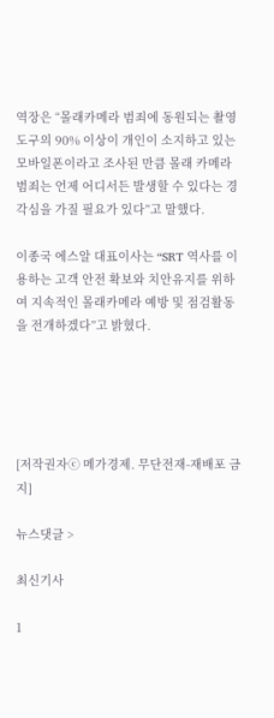역장은 “몰래카메라 범죄에 동원되는 촬영도구의 90% 이상이 개인이 소지하고 있는 모바일폰이라고 조사된 만큼 몰래 카메라 범죄는 언제 어디서든 발생할 수 있다는 경각심을 가질 필요가 있다”고 말했다.

이종국 에스알 대표이사는 “SRT 역사를 이용하는 고객 안전 확보와 치안유지를 위하여 지속적인 몰래카메라 예방 및 점검활동을 전개하겠다”고 밝혔다.





[저작권자ⓒ 메가경제. 무단전재-재배포 금지]

뉴스댓글 >

최신기사

1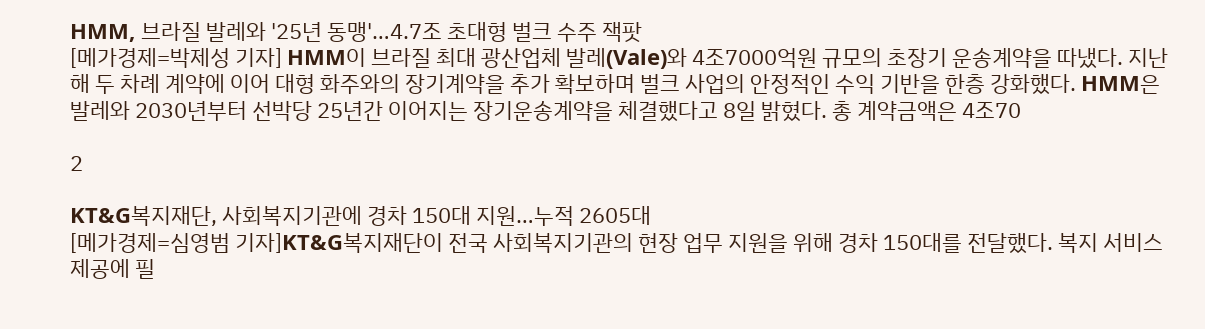HMM, 브라질 발레와 '25년 동맹'…4.7조 초대형 벌크 수주 잭팟
[메가경제=박제성 기자] HMM이 브라질 최대 광산업체 발레(Vale)와 4조7000억원 규모의 초장기 운송계약을 따냈다. 지난해 두 차례 계약에 이어 대형 화주와의 장기계약을 추가 확보하며 벌크 사업의 안정적인 수익 기반을 한층 강화했다. HMM은 발레와 2030년부터 선박당 25년간 이어지는 장기운송계약을 체결했다고 8일 밝혔다. 총 계약금액은 4조70

2

KT&G복지재단, 사회복지기관에 경차 150대 지원…누적 2605대
[메가경제=심영범 기자]KT&G복지재단이 전국 사회복지기관의 현장 업무 지원을 위해 경차 150대를 전달했다. 복지 서비스 제공에 필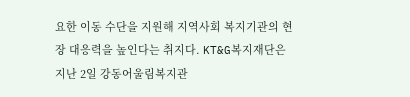요한 이동 수단을 지원해 지역사회 복지기관의 현장 대응력을 높인다는 취지다. KT&G복지재단은 지난 2일 강동어울림복지관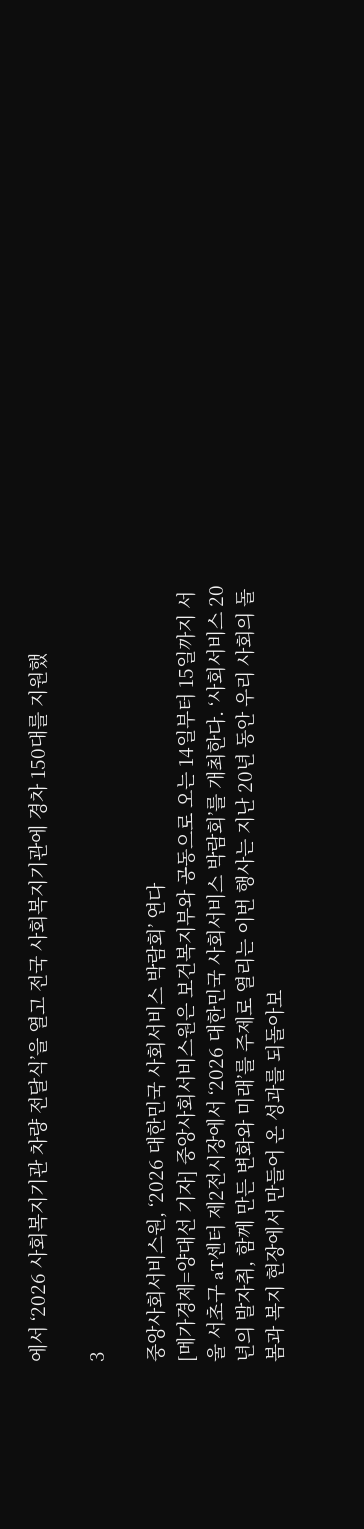에서 ‘2026 사회복지기관 차량 전달식’을 열고 전국 사회복지기관에 경차 150대를 지원했

3

중앙사회서비스원, ‘2026 대한민국 사회서비스 박람회’ 연다
[메가경제=양대선 기자] 중앙사회서비스원은 보건복지부와 공동으로 오는 14일부터 15일까지 서울 서초구 aT센터 제2전시장에서 ‘2026 대한민국 사회서비스 박람회’를 개최한다. ‘사회서비스 20년의 발자취, 함께 만든 변화와 미래’를 주제로 열리는 이번 행사는 지난 20년 동안 우리 사회의 돌봄과 복지 현장에서 만들어 온 성과를 되돌아보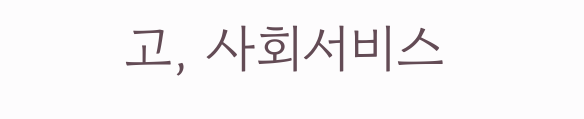고, 사회서비스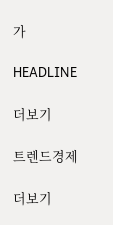가

HEADLINE

더보기

트렌드경제

더보기